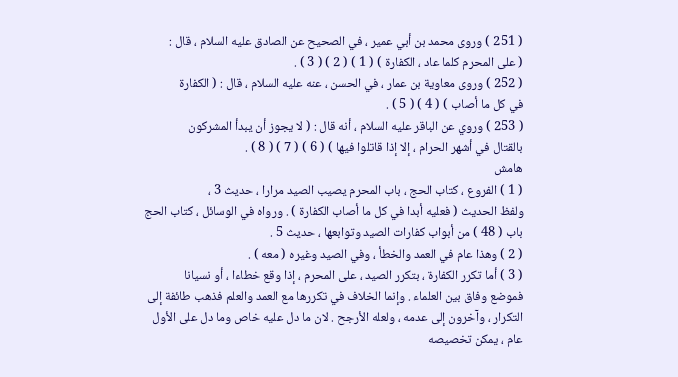( 251 ) وروى محمد بن أبي عمير ، في الصحيح عن الصادق عليه السلام ، قال :
( على المحرم كلما عاد ، الكفارة ) ( 1 ) ( 2 ) ( 3 ) .
( 252 ) وروى معاوية بن عمار ، في الحسن ، عنه عليه السلام ، قال : ( الكفارة
في كل ما أصاب ) ( 4 ) ( 5 ) .
( 253 ) وروي عن الباقر عليه السلام ، أنه قال : ( لا يجوز أن يبدأ المشركون
بالقتال في أشهر الحرام ، إلا إذا قاتلوا فيها ) ( 6 ) ( 7 ) ( 8 ) .
هامش
( 1 ) الفروع ، كتاب الحج ، باب المحرم يصيب الصيد مرارا ، حديث 3 ،
ولفظ الحديث ( فعليه أبدا في كل ما أصاب الكفارة ) . ورواه في الوسائل ، كتاب الحج
باب ( 48 ) من أبواب كفارات الصيد وتوابعها ، حديث 5 .
( 2 ) وهذا عام في العمد والخطأ ، وفي الصيد وغيره ( معه ) .
( 3 ) أما تكرر الكفارة ، بتكرر الصيد ، على المحرم ، إذا وقع خطاءا ، أو نسيانا
فموضع وفاق بين العلماء . وإنما الخلاف في تكررها مع العمد والعلم فذهب طائفة إلى
التكرار ، وآخرون إلى عدمه ، ولعله الأرجح . لان ما دل عليه خاص وما دل على الأول
عام ، يمكن تخصيصه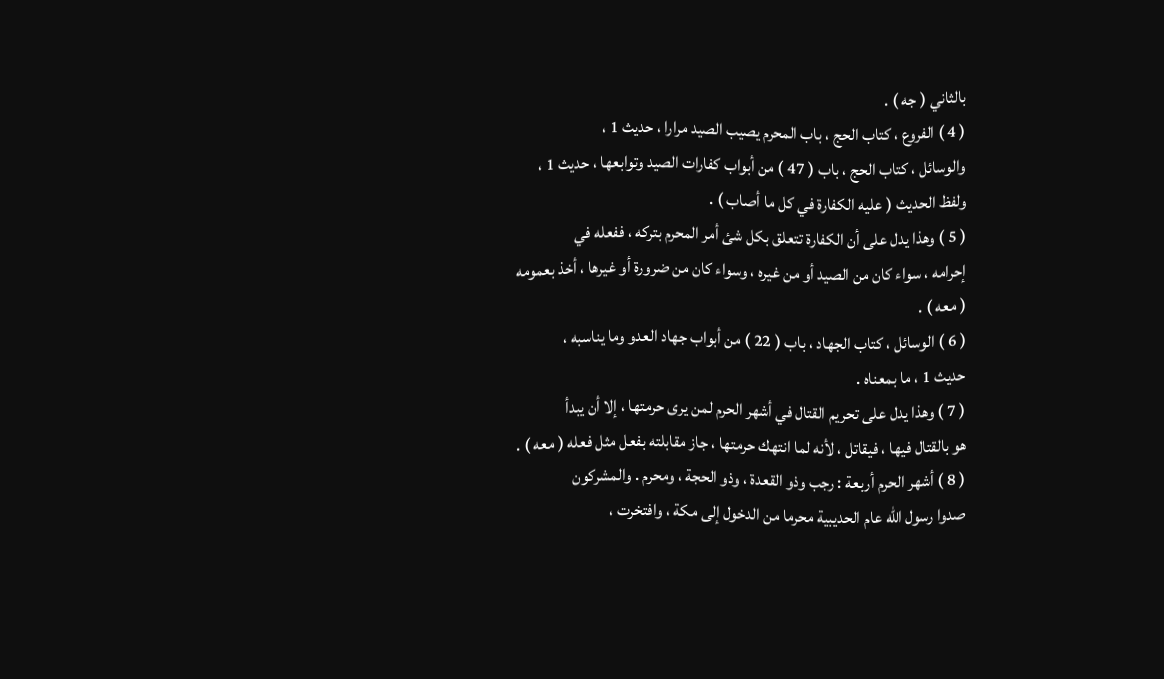بالثاني ( جه ) .
( 4 ) الفروع ، كتاب الحج ، باب المحرم يصيب الصيد مرارا ، حديث 1 ،
والوسائل ، كتاب الحج ، باب ( 47 ) من أبواب كفارات الصيد وتوابعها ، حديث 1 ،
ولفظ الحديث ( عليه الكفارة في كل ما أصاب ) .
( 5 ) وهذا يدل على أن الكفارة تتعلق بكل شئ أمر المحرم بتركه ، ففعله في
إحرامه ، سواء كان من الصيد أو من غيره ، وسواء كان من ضرورة أو غيرها ، أخذ بعمومه
( معه ) .
( 6 ) الوسائل ، كتاب الجهاد ، باب ( 22 ) من أبواب جهاد العدو وما يناسبه ،
حديث 1 ، ما بمعناه .
( 7 ) وهذا يدل على تحريم القتال في أشهر الحرم لمن يرى حرمتها ، إلا أن يبدأ
هو بالقتال فيها ، فيقاتل ، لأنه لما انتهك حرمتها ، جاز مقابلته بفعل مثل فعله ( معه ) .
( 8 ) أشهر الحرم أربعة : رجب وذو القعدة ، وذو الحجة ، ومحرم . والمشركون
صدوا رسول الله عام الحديبية محرما من الدخول إلى مكة ، وافتخرت ،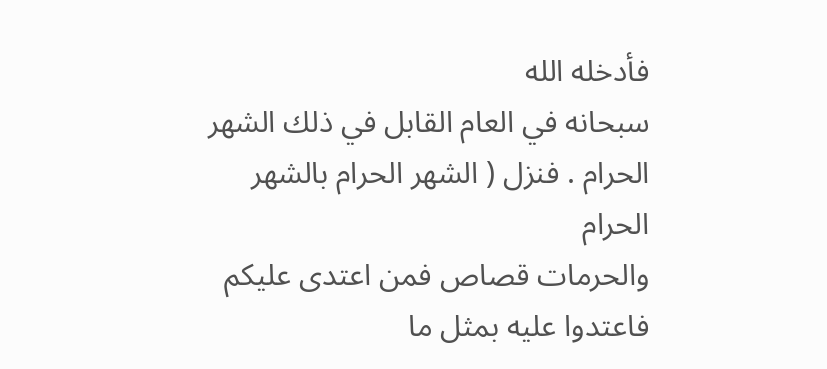فأدخله الله
سبحانه في العام القابل في ذلك الشهر الحرام . فنزل ( الشهر الحرام بالشهر الحرام
والحرمات قصاص فمن اعتدى عليكم فاعتدوا عليه بمثل ما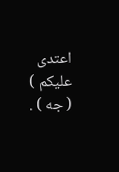اعتدى عليكم ) ( جه ) .